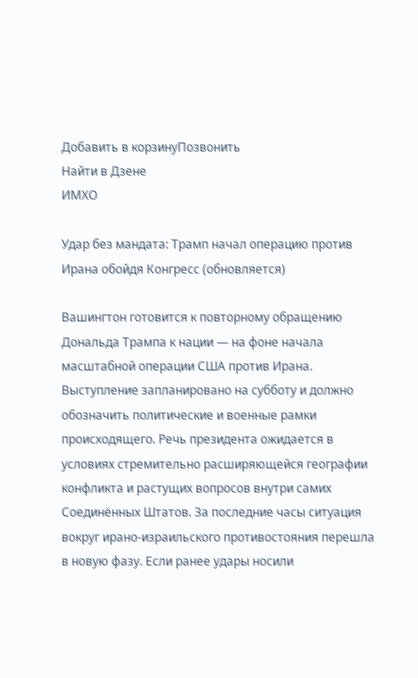Добавить в корзинуПозвонить
Найти в Дзене
ИМХО

Удар без мандата: Трамп начал операцию против Ирана обойдя Конгресс (обновляется)

Вашингтон готовится к повторному обращению Дональда Трампа к нации — на фоне начала масштабной операции США против Ирана. Выступление запланировано на субботу и должно обозначить политические и военные рамки происходящего. Речь президента ожидается в условиях стремительно расширяющейся географии конфликта и растущих вопросов внутри самих Соединённых Штатов. За последние часы ситуация вокруг ирано-израильского противостояния перешла в новую фазу. Если ранее удары носили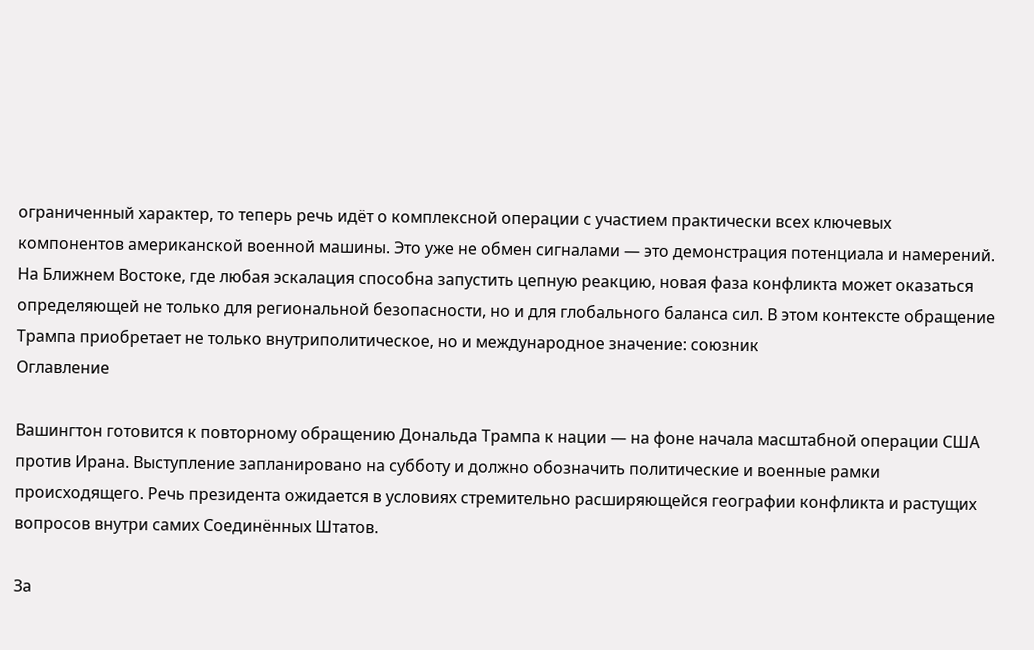ограниченный характер, то теперь речь идёт о комплексной операции с участием практически всех ключевых компонентов американской военной машины. Это уже не обмен сигналами — это демонстрация потенциала и намерений. На Ближнем Востоке, где любая эскалация способна запустить цепную реакцию, новая фаза конфликта может оказаться определяющей не только для региональной безопасности, но и для глобального баланса сил. В этом контексте обращение Трампа приобретает не только внутриполитическое, но и международное значение: союзник
Оглавление

Вашингтон готовится к повторному обращению Дональда Трампа к нации — на фоне начала масштабной операции США против Ирана. Выступление запланировано на субботу и должно обозначить политические и военные рамки происходящего. Речь президента ожидается в условиях стремительно расширяющейся географии конфликта и растущих вопросов внутри самих Соединённых Штатов.

За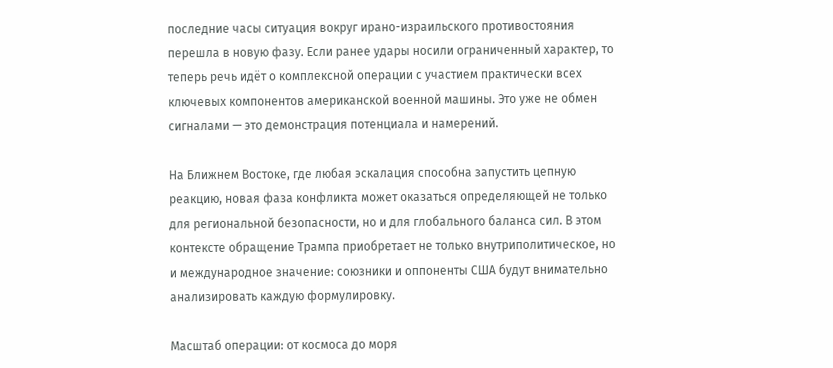последние часы ситуация вокруг ирано-израильского противостояния перешла в новую фазу. Если ранее удары носили ограниченный характер, то теперь речь идёт о комплексной операции с участием практически всех ключевых компонентов американской военной машины. Это уже не обмен сигналами — это демонстрация потенциала и намерений.

На Ближнем Востоке, где любая эскалация способна запустить цепную реакцию, новая фаза конфликта может оказаться определяющей не только для региональной безопасности, но и для глобального баланса сил. В этом контексте обращение Трампа приобретает не только внутриполитическое, но и международное значение: союзники и оппоненты США будут внимательно анализировать каждую формулировку.

Масштаб операции: от космоса до моря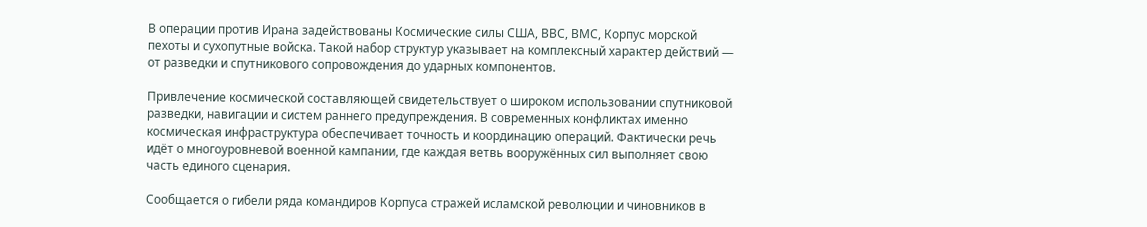В операции против Ирана задействованы Космические силы США, ВВС, ВМС, Корпус морской пехоты и сухопутные войска. Такой набор структур указывает на комплексный характер действий — от разведки и спутникового сопровождения до ударных компонентов.

Привлечение космической составляющей свидетельствует о широком использовании спутниковой разведки, навигации и систем раннего предупреждения. В современных конфликтах именно космическая инфраструктура обеспечивает точность и координацию операций. Фактически речь идёт о многоуровневой военной кампании, где каждая ветвь вооружённых сил выполняет свою часть единого сценария.

Сообщается о гибели ряда командиров Корпуса стражей исламской революции и чиновников в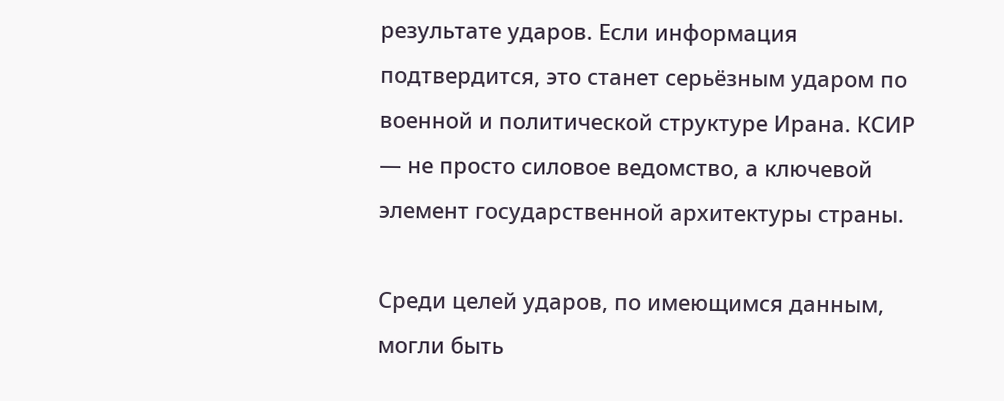результате ударов. Если информация подтвердится, это станет серьёзным ударом по военной и политической структуре Ирана. КСИР — не просто силовое ведомство, а ключевой элемент государственной архитектуры страны.

Среди целей ударов, по имеющимся данным, могли быть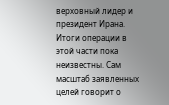верховный лидер и президент Ирана. Итоги операции в этой части пока неизвестны. Сам масштаб заявленных целей говорит о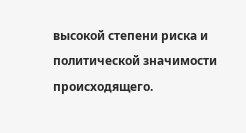высокой степени риска и политической значимости происходящего.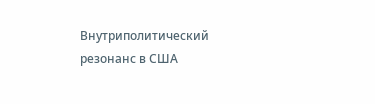Внутриполитический резонанс в США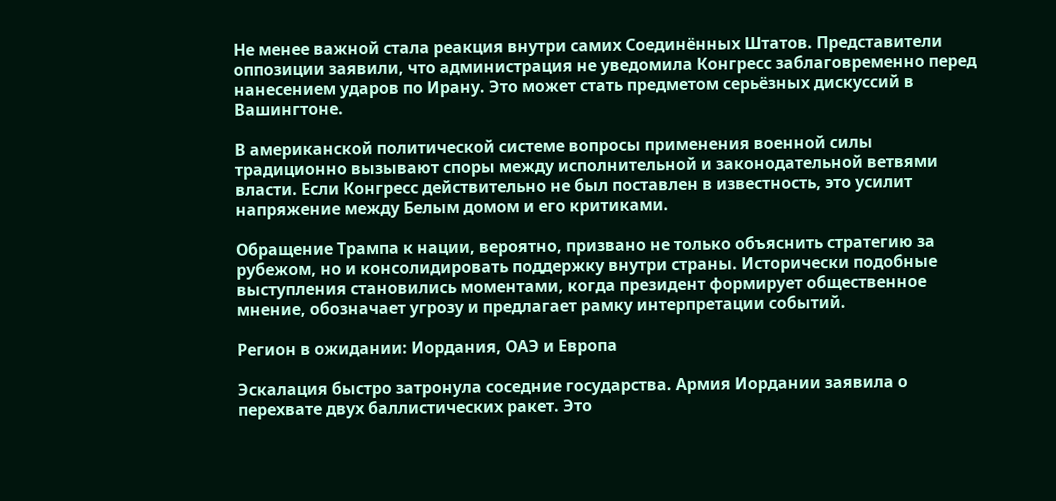Не менее важной стала реакция внутри самих Соединённых Штатов. Представители оппозиции заявили, что администрация не уведомила Конгресс заблаговременно перед нанесением ударов по Ирану. Это может стать предметом серьёзных дискуссий в Вашингтоне.

В американской политической системе вопросы применения военной силы традиционно вызывают споры между исполнительной и законодательной ветвями власти. Если Конгресс действительно не был поставлен в известность, это усилит напряжение между Белым домом и его критиками.

Обращение Трампа к нации, вероятно, призвано не только объяснить стратегию за рубежом, но и консолидировать поддержку внутри страны. Исторически подобные выступления становились моментами, когда президент формирует общественное мнение, обозначает угрозу и предлагает рамку интерпретации событий.

Регион в ожидании: Иордания, ОАЭ и Европа

Эскалация быстро затронула соседние государства. Армия Иордании заявила о перехвате двух баллистических ракет. Это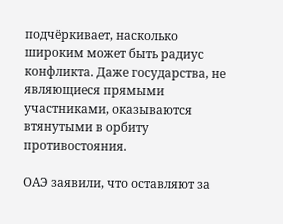подчёркивает, насколько широким может быть радиус конфликта. Даже государства, не являющиеся прямыми участниками, оказываются втянутыми в орбиту противостояния.

ОАЭ заявили, что оставляют за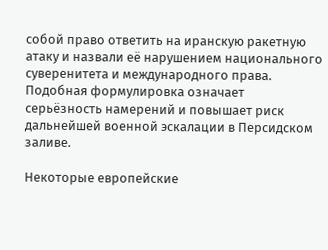собой право ответить на иранскую ракетную атаку и назвали её нарушением национального суверенитета и международного права. Подобная формулировка означает серьёзность намерений и повышает риск дальнейшей военной эскалации в Персидском заливе.

Некоторые европейские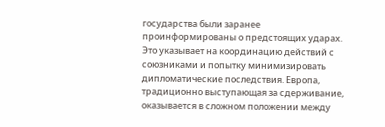государства были заранее проинформированы о предстоящих ударах. Это указывает на координацию действий с союзниками и попытку минимизировать дипломатические последствия. Европа, традиционно выступающая за сдерживание, оказывается в сложном положении между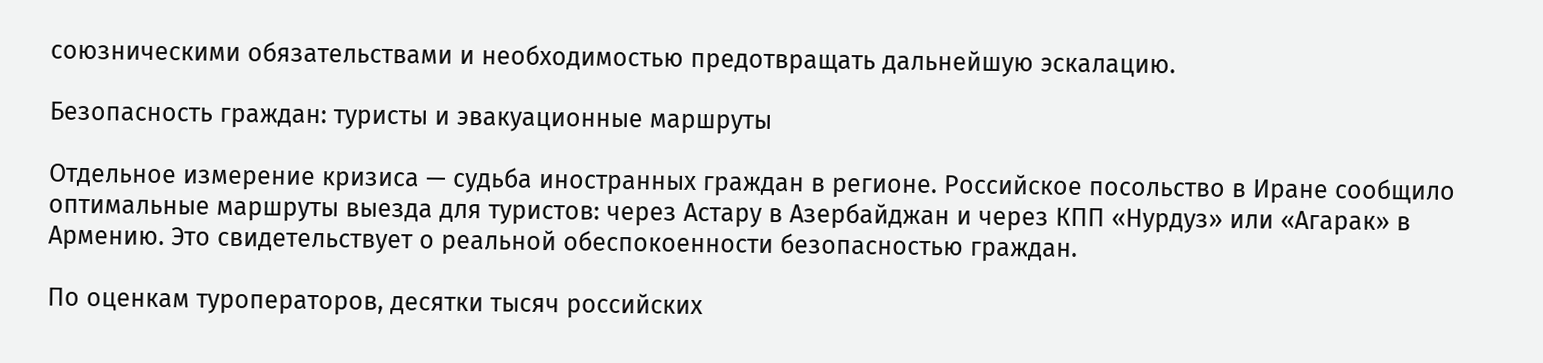союзническими обязательствами и необходимостью предотвращать дальнейшую эскалацию.

Безопасность граждан: туристы и эвакуационные маршруты

Отдельное измерение кризиса — судьба иностранных граждан в регионе. Российское посольство в Иране сообщило оптимальные маршруты выезда для туристов: через Астару в Азербайджан и через КПП «Нурдуз» или «Агарак» в Армению. Это свидетельствует о реальной обеспокоенности безопасностью граждан.

По оценкам туроператоров, десятки тысяч российских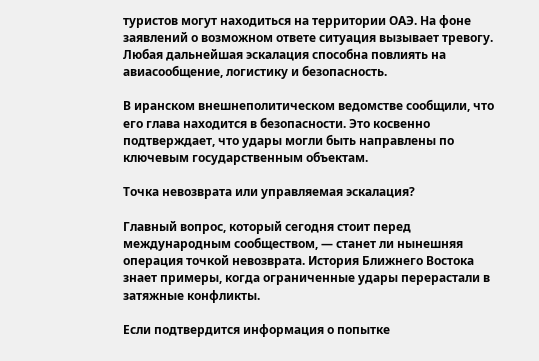туристов могут находиться на территории ОАЭ. На фоне заявлений о возможном ответе ситуация вызывает тревогу. Любая дальнейшая эскалация способна повлиять на авиасообщение, логистику и безопасность.

В иранском внешнеполитическом ведомстве сообщили, что его глава находится в безопасности. Это косвенно подтверждает, что удары могли быть направлены по ключевым государственным объектам.

Точка невозврата или управляемая эскалация?

Главный вопрос, который сегодня стоит перед международным сообществом, — станет ли нынешняя операция точкой невозврата. История Ближнего Востока знает примеры, когда ограниченные удары перерастали в затяжные конфликты.

Если подтвердится информация о попытке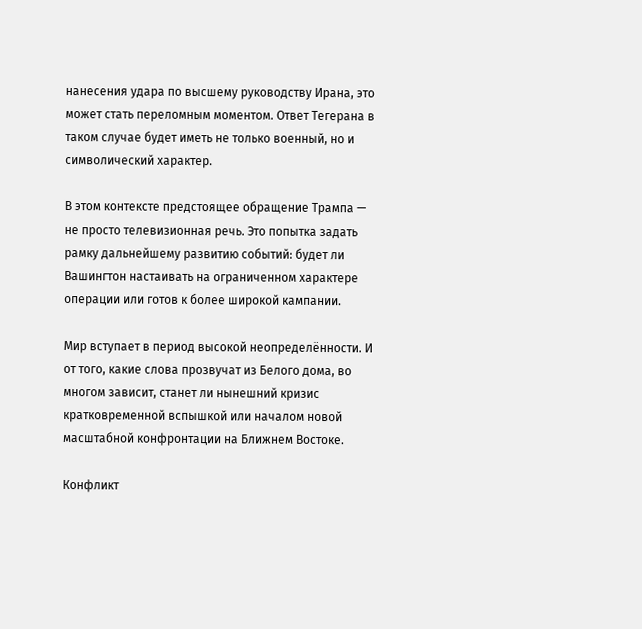нанесения удара по высшему руководству Ирана, это может стать переломным моментом. Ответ Тегерана в таком случае будет иметь не только военный, но и символический характер.

В этом контексте предстоящее обращение Трампа — не просто телевизионная речь. Это попытка задать рамку дальнейшему развитию событий: будет ли Вашингтон настаивать на ограниченном характере операции или готов к более широкой кампании.

Мир вступает в период высокой неопределённости. И от того, какие слова прозвучат из Белого дома, во многом зависит, станет ли нынешний кризис кратковременной вспышкой или началом новой масштабной конфронтации на Ближнем Востоке.

Конфликт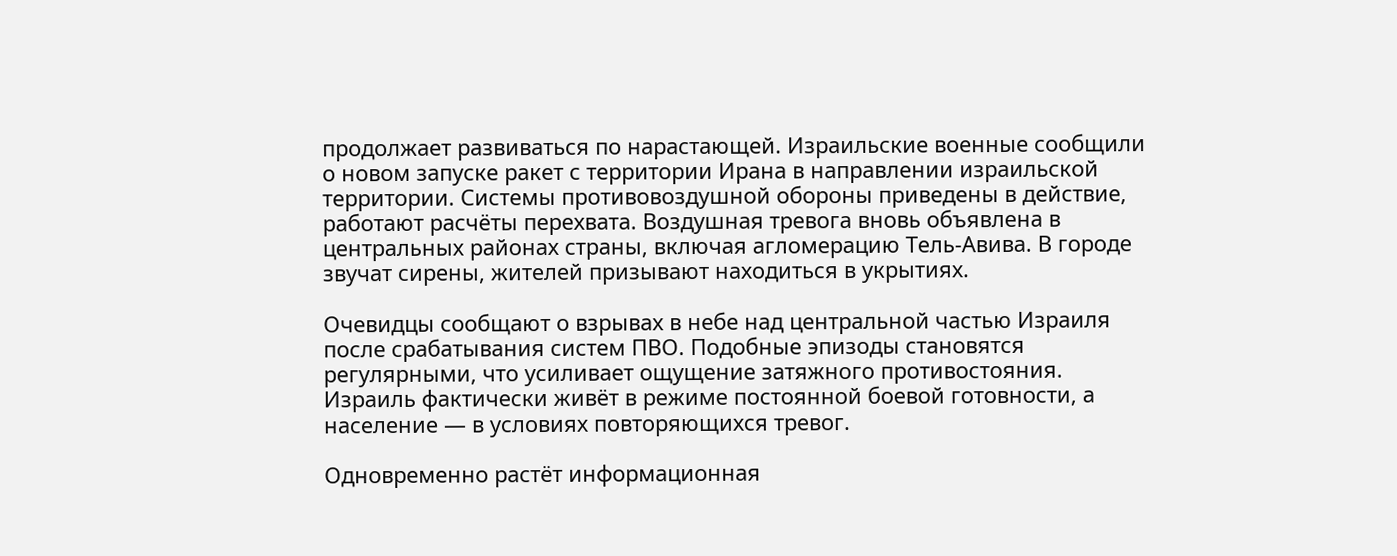продолжает развиваться по нарастающей. Израильские военные сообщили о новом запуске ракет с территории Ирана в направлении израильской территории. Системы противовоздушной обороны приведены в действие, работают расчёты перехвата. Воздушная тревога вновь объявлена в центральных районах страны, включая агломерацию Тель-Авива. В городе звучат сирены, жителей призывают находиться в укрытиях.

Очевидцы сообщают о взрывах в небе над центральной частью Израиля после срабатывания систем ПВО. Подобные эпизоды становятся регулярными, что усиливает ощущение затяжного противостояния. Израиль фактически живёт в режиме постоянной боевой готовности, а население — в условиях повторяющихся тревог.

Одновременно растёт информационная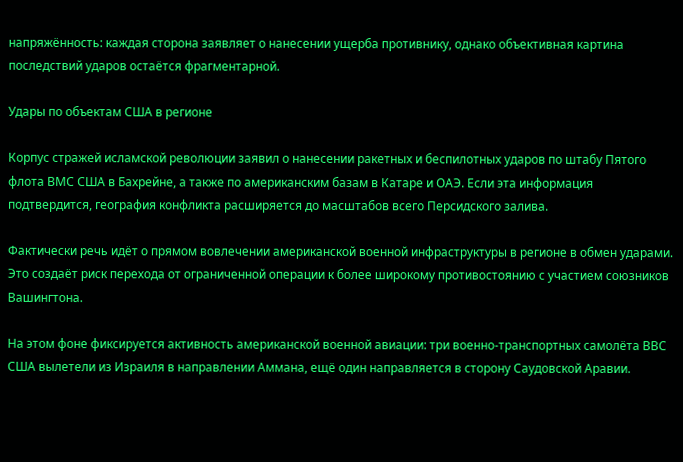напряжённость: каждая сторона заявляет о нанесении ущерба противнику, однако объективная картина последствий ударов остаётся фрагментарной.

Удары по объектам США в регионе

Корпус стражей исламской революции заявил о нанесении ракетных и беспилотных ударов по штабу Пятого флота ВМС США в Бахрейне, а также по американским базам в Катаре и ОАЭ. Если эта информация подтвердится, география конфликта расширяется до масштабов всего Персидского залива.

Фактически речь идёт о прямом вовлечении американской военной инфраструктуры в регионе в обмен ударами. Это создаёт риск перехода от ограниченной операции к более широкому противостоянию с участием союзников Вашингтона.

На этом фоне фиксируется активность американской военной авиации: три военно-транспортных самолёта ВВС США вылетели из Израиля в направлении Аммана, ещё один направляется в сторону Саудовской Аравии.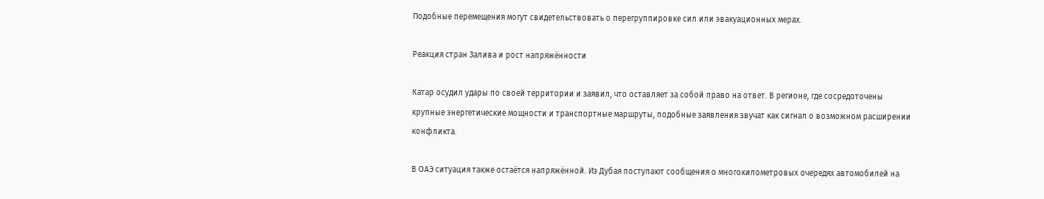Подобные перемещения могут свидетельствовать о перегруппировке сил или эвакуационных мерах.

Реакция стран Залива и рост напряжённости

Катар осудил удары по своей территории и заявил, что оставляет за собой право на ответ. В регионе, где сосредоточены крупные энергетические мощности и транспортные маршруты, подобные заявления звучат как сигнал о возможном расширении конфликта.

В ОАЭ ситуация также остаётся напряжённой. Из Дубая поступают сообщения о многокилометровых очередях автомобилей на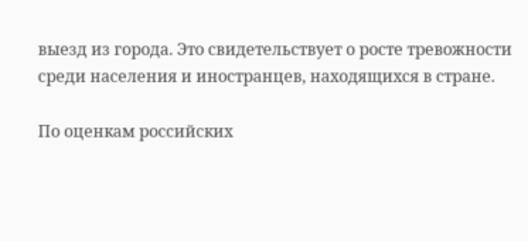выезд из города. Это свидетельствует о росте тревожности среди населения и иностранцев, находящихся в стране.

По оценкам российских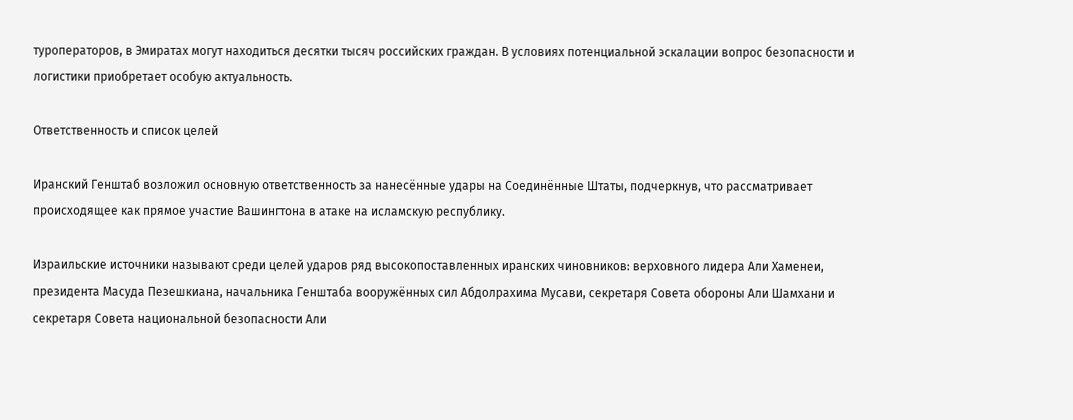туроператоров, в Эмиратах могут находиться десятки тысяч российских граждан. В условиях потенциальной эскалации вопрос безопасности и логистики приобретает особую актуальность.

Ответственность и список целей

Иранский Генштаб возложил основную ответственность за нанесённые удары на Соединённые Штаты, подчеркнув, что рассматривает происходящее как прямое участие Вашингтона в атаке на исламскую республику.

Израильские источники называют среди целей ударов ряд высокопоставленных иранских чиновников: верховного лидера Али Хаменеи, президента Масуда Пезешкиана, начальника Генштаба вооружённых сил Абдолрахима Мусави, секретаря Совета обороны Али Шамхани и секретаря Совета национальной безопасности Али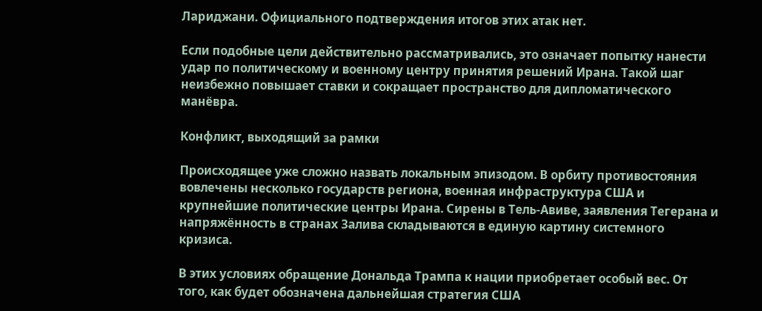Лариджани. Официального подтверждения итогов этих атак нет.

Если подобные цели действительно рассматривались, это означает попытку нанести удар по политическому и военному центру принятия решений Ирана. Такой шаг неизбежно повышает ставки и сокращает пространство для дипломатического манёвра.

Конфликт, выходящий за рамки

Происходящее уже сложно назвать локальным эпизодом. В орбиту противостояния вовлечены несколько государств региона, военная инфраструктура США и крупнейшие политические центры Ирана. Сирены в Тель-Авиве, заявления Тегерана и напряжённость в странах Залива складываются в единую картину системного кризиса.

В этих условиях обращение Дональда Трампа к нации приобретает особый вес. От того, как будет обозначена дальнейшая стратегия США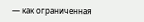— как ограниченная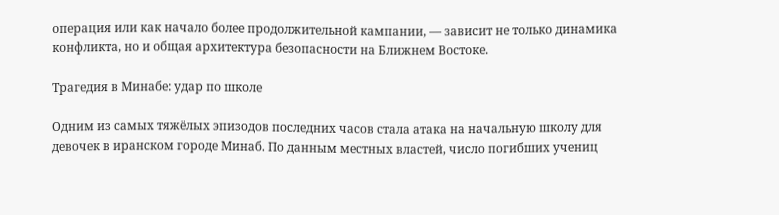операция или как начало более продолжительной кампании, — зависит не только динамика конфликта, но и общая архитектура безопасности на Ближнем Востоке.

Трагедия в Минабе: удар по школе

Одним из самых тяжёлых эпизодов последних часов стала атака на начальную школу для девочек в иранском городе Минаб. По данным местных властей, число погибших учениц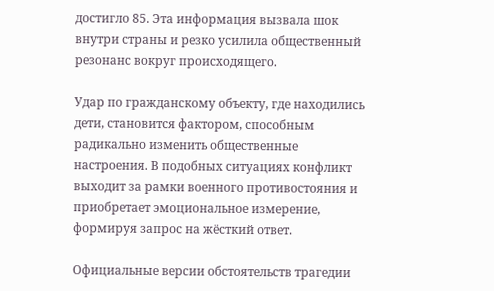достигло 85. Эта информация вызвала шок внутри страны и резко усилила общественный резонанс вокруг происходящего.

Удар по гражданскому объекту, где находились дети, становится фактором, способным радикально изменить общественные настроения. В подобных ситуациях конфликт выходит за рамки военного противостояния и приобретает эмоциональное измерение, формируя запрос на жёсткий ответ.

Официальные версии обстоятельств трагедии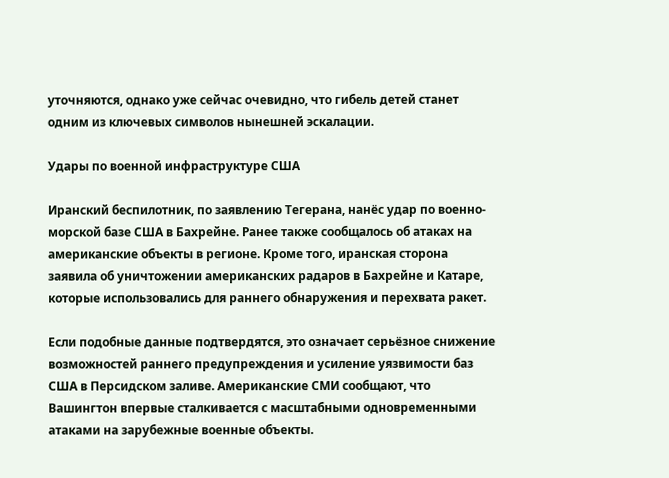уточняются, однако уже сейчас очевидно, что гибель детей станет одним из ключевых символов нынешней эскалации.

Удары по военной инфраструктуре США

Иранский беспилотник, по заявлению Тегерана, нанёс удар по военно-морской базе США в Бахрейне. Ранее также сообщалось об атаках на американские объекты в регионе. Кроме того, иранская сторона заявила об уничтожении американских радаров в Бахрейне и Катаре, которые использовались для раннего обнаружения и перехвата ракет.

Если подобные данные подтвердятся, это означает серьёзное снижение возможностей раннего предупреждения и усиление уязвимости баз США в Персидском заливе. Американские СМИ сообщают, что Вашингтон впервые сталкивается с масштабными одновременными атаками на зарубежные военные объекты.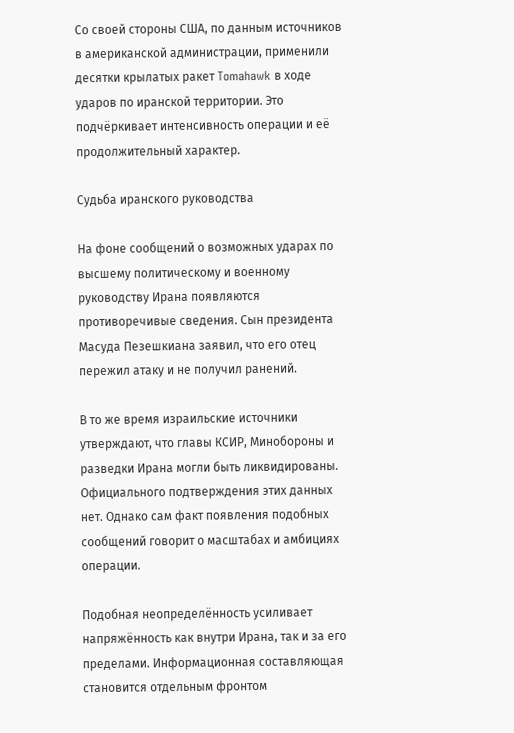Со своей стороны США, по данным источников в американской администрации, применили десятки крылатых ракет Tomahawk в ходе ударов по иранской территории. Это подчёркивает интенсивность операции и её продолжительный характер.

Судьба иранского руководства

На фоне сообщений о возможных ударах по высшему политическому и военному руководству Ирана появляются противоречивые сведения. Сын президента Масуда Пезешкиана заявил, что его отец пережил атаку и не получил ранений.

В то же время израильские источники утверждают, что главы КСИР, Минобороны и разведки Ирана могли быть ликвидированы. Официального подтверждения этих данных нет. Однако сам факт появления подобных сообщений говорит о масштабах и амбициях операции.

Подобная неопределённость усиливает напряжённость как внутри Ирана, так и за его пределами. Информационная составляющая становится отдельным фронтом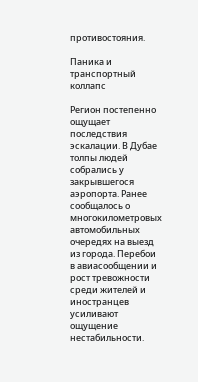противостояния.

Паника и транспортный коллапс

Регион постепенно ощущает последствия эскалации. В Дубае толпы людей собрались у закрывшегося аэропорта. Ранее сообщалось о многокилометровых автомобильных очередях на выезд из города. Перебои в авиасообщении и рост тревожности среди жителей и иностранцев усиливают ощущение нестабильности.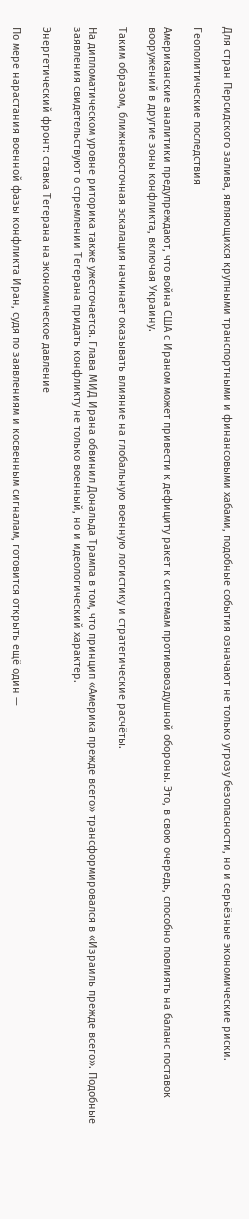Для стран Персидского залива, являющихся крупными транспортными и финансовыми хабами, подобные события означают не только угрозу безопасности, но и серьёзные экономические риски.

Геополитические последствия

Американские аналитики предупреждают, что война США с Ираном может привести к дефициту ракет к системам противовоздушной обороны. Это, в свою очередь, способно повлиять на баланс поставок вооружений в другие зоны конфликта, включая Украину.

Таким образом, ближневосточная эскалация начинает оказывать влияние на глобальную военную логистику и стратегические расчёты.

На дипломатическом уровне риторика также ужесточается. Глава МИД Ирана обвинил Дональда Трампа в том, что принцип «Америка прежде всего» трансформировался в «Израиль прежде всего». Подобные заявления свидетельствуют о стремлении Тегерана придать конфликту не только военный, но и идеологический характер.

Энергетический фронт: ставка Тегерана на экономическое давление

По мере нарастания военной фазы конфликта Иран, судя по заявлениям и косвенным сигналам, готовится открыть ещё один —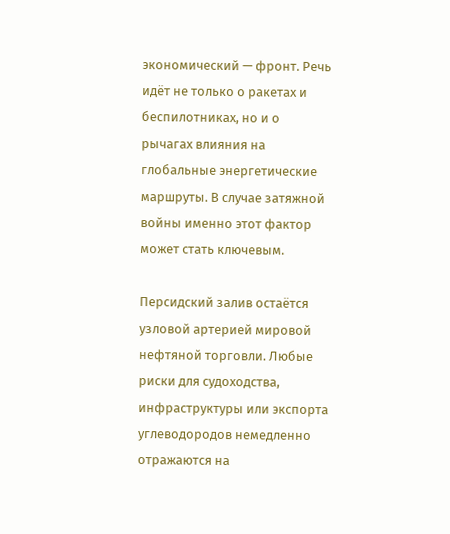экономический — фронт. Речь идёт не только о ракетах и беспилотниках, но и о рычагах влияния на глобальные энергетические маршруты. В случае затяжной войны именно этот фактор может стать ключевым.

Персидский залив остаётся узловой артерией мировой нефтяной торговли. Любые риски для судоходства, инфраструктуры или экспорта углеводородов немедленно отражаются на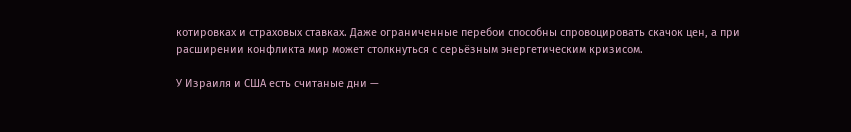котировках и страховых ставках. Даже ограниченные перебои способны спровоцировать скачок цен, а при расширении конфликта мир может столкнуться с серьёзным энергетическим кризисом.

У Израиля и США есть считаные дни —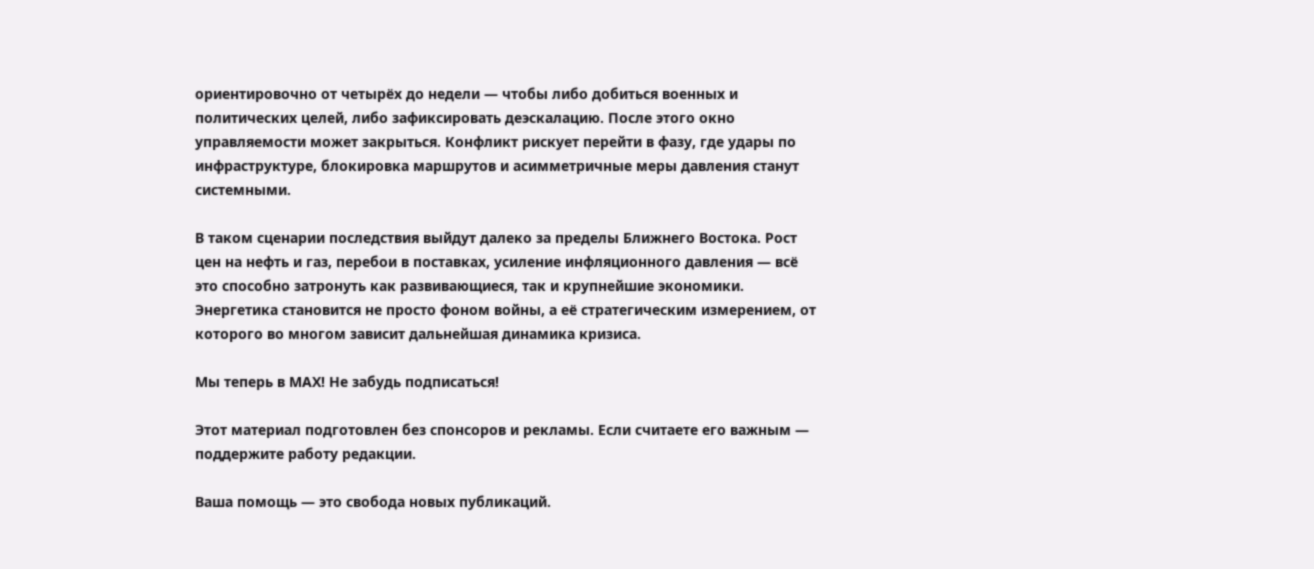ориентировочно от четырёх до недели — чтобы либо добиться военных и политических целей, либо зафиксировать деэскалацию. После этого окно управляемости может закрыться. Конфликт рискует перейти в фазу, где удары по инфраструктуре, блокировка маршрутов и асимметричные меры давления станут системными.

В таком сценарии последствия выйдут далеко за пределы Ближнего Востока. Рост цен на нефть и газ, перебои в поставках, усиление инфляционного давления — всё это способно затронуть как развивающиеся, так и крупнейшие экономики. Энергетика становится не просто фоном войны, а её стратегическим измерением, от которого во многом зависит дальнейшая динамика кризиса.

Мы теперь в МАХ! Не забудь подписаться!

Этот материал подготовлен без спонсоров и рекламы. Если считаете его важным — поддержите работу редакции.

Ваша помощь — это свобода новых публикаций.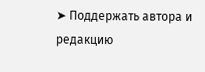➤ Поддержать автора и редакцию